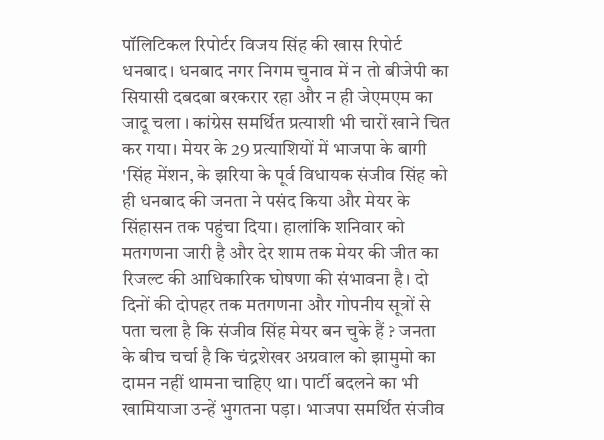पॉलिटिकल रिपोर्टर विजय सिंह की खास रिपोर्ट
धनबाद। धनबाद नगर निगम चुनाव में न तो बीजेपी का सियासी दबदबा बरकरार रहा और न ही जेएमएम का जादू चला । कांग्रेस समर्थित प्रत्याशी भी चारों खाने चित कर गया। मेयर के 29 प्रत्याशियों में भाजपा के बागी 'सिंह मेंशन, के झरिया के पूर्व विधायक संजीव सिंह को ही धनबाद की जनता ने पसंद किया और मेयर के सिंहासन तक पहुंचा दिया। हालांकि शनिवार को मतगणना जारी है और देर शाम तक मेयर की जीत का रिजल्ट की आधिकारिक घोषणा की संभावना है। दो दिनों की दोपहर तक मतगणना और गोपनीय सूत्रों से पता चला है कि संजीव सिंह मेयर बन चुके हैं ? जनता के बीच चर्चा है कि चंद्रशेखर अग्रवाल को झामुमो का दामन नहीं थामना चाहिए था। पार्टी बदलने का भी खामियाजा उन्हें भुगतना पड़ा। भाजपा समर्थित संजीव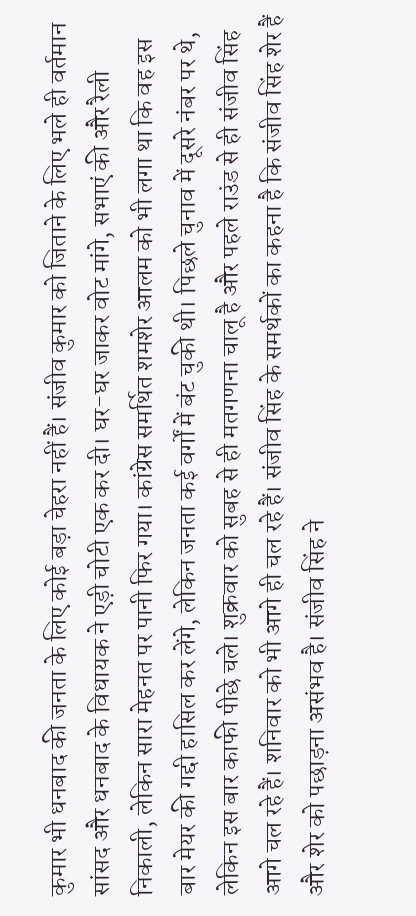कुमार भी धनबाद की जनता के लिए कोई बड़ा चेहरा नहीं हैं। संजीव कुमार को जिताने के लिए भले ही वर्तमान सांसद और धनबाद के विधायक ने एड़ी चोटी एक कर दी। घर-घर जाकर वोट मांगे, सभाएं की और रैली निकाली, लेकिन सारा मेहनत पर पानी फिर गया। कांग्रेस समर्थित शमशेर आलम को भी लगा था कि वह इस बार मेयर की गद्दी हासिल कर लेंगे, लेकिन जनता कई वर्गों में बंट चुकी थी। पिछले चुनाव में दूसरे नंबर पर थे, लेकिन इस बार काफी पीछे चले। शुक्रवार को सुबह से ही मतगणना चालू है और पहले राउंड से ही संजीव सिंह आगे चल रहे हैं। शनिवार को भी आगे ही चल रहे हैं। संजीव सिंह के समर्थकों का कहना है कि संजीव सिंह शेर हैं और शेर को पछाड़ना असंभव है। संजीव सिंह ने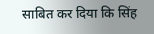साबित कर दिया कि सिंह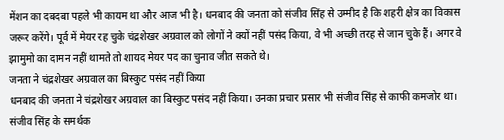मेंशन का दबदबा पहले भी कायम था और आज भी है। धनबाद की जनता को संजीव सिंह से उम्मीद है कि शहरी क्षेत्र का विकास जरूर करेंगे। पूर्व में मेयर रह चुके चंद्रशेखर अग्रवाल को लोगों ने क्यों नहीं पसंद किया, वे भी अच्छी तरह से जान चुके हैं। अगर वे झामुमो का दामन नहीं थामते तो शायद मेयर पद का चुनाव जीत सकते थे।
जनता ने चंद्रशेखर अग्रवाल का बिस्कुट पसंद नहीं किया
धनबाद की जनता ने चंद्रशेखर अग्रवाल का बिस्कुट पसंद नहीं किया। उनका प्रचार प्रसार भी संजीव सिंह से काफी कमजोर था। संजीव सिंह के समर्थक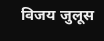विजय जुलूस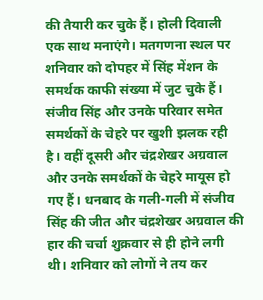की तैयारी कर चुके हैं। होली दिवाली एक साथ मनाएंगे। मतगणना स्थल पर शनिवार को दोपहर में सिंह मेंशन के समर्थक काफी संख्या में जुट चुके हैं। संजीव सिंह और उनके परिवार समेत समर्थकों के चेहरे पर खुशी झलक रही है। वहीं दूसरी और चंद्रशेखर अग्रवाल और उनके समर्थकों के चेहरे मायूस हो गए हैं। धनबाद के गली-गली में संजीव सिंह की जीत और चंद्रशेखर अग्रवाल की हार की चर्चा शुक्रवार से ही होने लगी थी। शनिवार को लोगों ने तय कर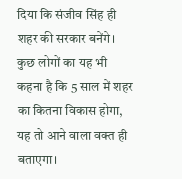दिया कि संजीव सिंह ही शहर की सरकार बनेंगे। कुछ लोगों का यह भी कहना है कि 5 साल में शहर का कितना विकास होगा, यह तो आने वाला वक्त ही बताएगा।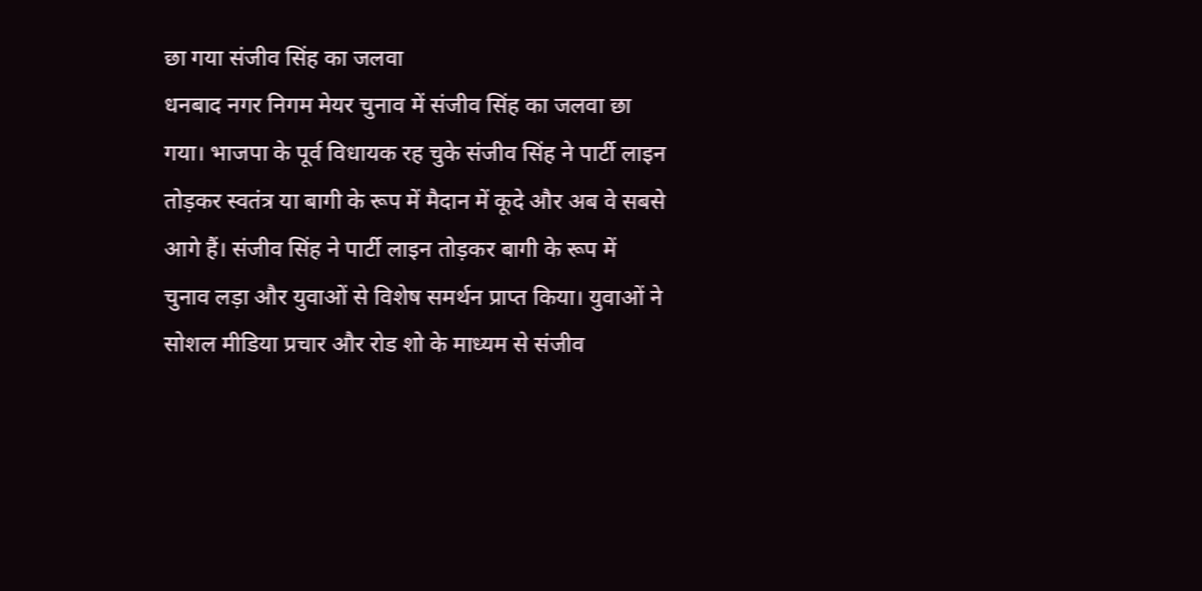छा गया संजीव सिंह का जलवा
धनबाद नगर निगम मेयर चुनाव में संजीव सिंह का जलवा छा गया। भाजपा के पूर्व विधायक रह चुके संजीव सिंह ने पार्टी लाइन तोड़कर स्वतंत्र या बागी के रूप में मैदान में कूदे और अब वे सबसे आगे हैं। संजीव सिंह ने पार्टी लाइन तोड़कर बागी के रूप में चुनाव लड़ा और युवाओं से विशेष समर्थन प्राप्त किया। युवाओं ने सोशल मीडिया प्रचार और रोड शो के माध्यम से संजीव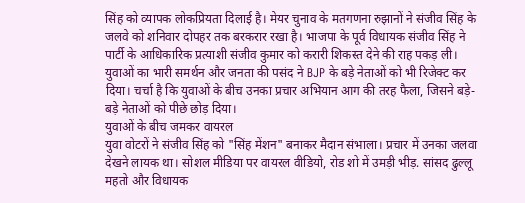सिंह को व्यापक लोकप्रियता दिलाई है। मेयर चुनाव के मतगणना रुझानों ने संजीव सिंह के जलवे को शनिवार दोपहर तक बरकरार रखा है। भाजपा के पूर्व विधायक संजीव सिंह ने पार्टी के आधिकारिक प्रत्याशी संजीव कुमार को करारी शिकस्त देने की राह पकड़ ली। युवाओं का भारी समर्थन और जनता की पसंद ने BJP के बड़े नेताओं को भी रिजेक्ट कर दिया। चर्चा है कि युवाओं के बीच उनका प्रचार अभियान आग की तरह फैला, जिसने बड़े-बड़े नेताओं को पीछे छोड़ दिया।
युवाओं के बीच जमकर वायरल
युवा वोटरों ने संजीव सिंह को "सिंह मेंशन" बनाकर मैदान संभाला। प्रचार में उनका जलवा देखने लायक था। सोशल मीडिया पर वायरल वीडियो, रोड शो में उमड़ी भीड़. सांसद ढुल्लू महतो और विधायक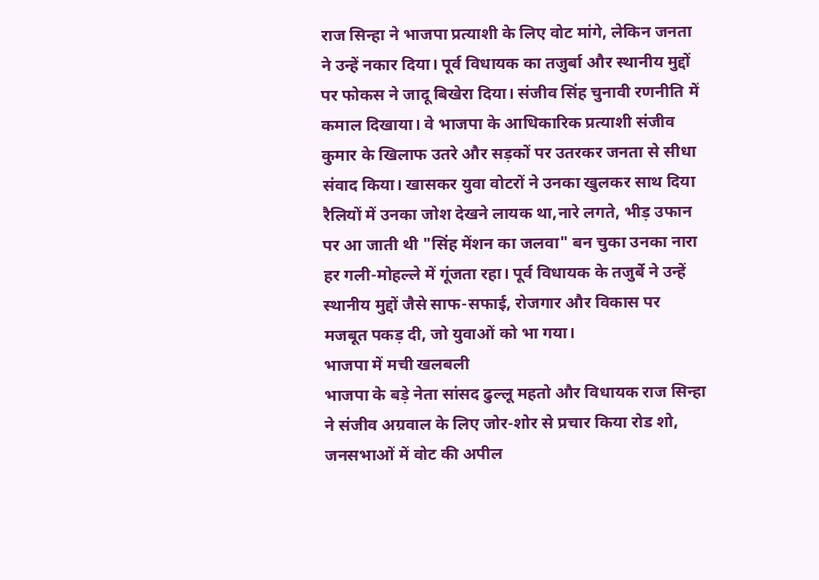राज सिन्हा ने भाजपा प्रत्याशी के लिए वोट मांगे, लेकिन जनता ने उन्हें नकार दिया। पूर्व विधायक का तजुर्बा और स्थानीय मुद्दों पर फोकस ने जादू बिखेरा दिया। संजीव सिंह चुनावी रणनीति में कमाल दिखाया। वे भाजपा के आधिकारिक प्रत्याशी संजीव कुमार के खिलाफ उतरे और सड़कों पर उतरकर जनता से सीधा संवाद किया। खासकर युवा वोटरों ने उनका खुलकर साथ दिया रैलियों में उनका जोश देखने लायक था,नारे लगते, भीड़ उफान पर आ जाती थी "सिंह मेंशन का जलवा" बन चुका उनका नारा हर गली-मोहल्ले में गूंजता रहा। पूर्व विधायक के तजुर्बे ने उन्हें स्थानीय मुद्दों जैसे साफ-सफाई, रोजगार और विकास पर मजबूत पकड़ दी, जो युवाओं को भा गया।
भाजपा में मची खलबली
भाजपा के बड़े नेता सांसद ढुल्लू महतो और विधायक राज सिन्हा ने संजीव अग्रवाल के लिए जोर-शोर से प्रचार किया रोड शो, जनसभाओं में वोट की अपील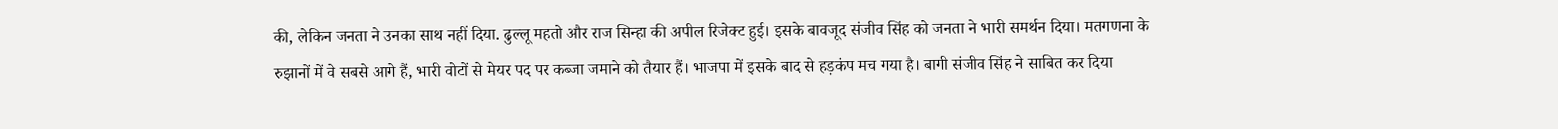की, लेकिन जनता ने उनका साथ नहीं दिया. ढुल्लू महतो और राज सिन्हा की अपील रिजेक्ट हुई। इसके बावजूद संजीव सिंह को जनता ने भारी समर्थन दिया। मतगणना के रुझानों में वे सबसे आगे हैं, भारी वोटों से मेयर पद पर कब्जा जमाने को तैयार हैं। भाजपा में इसके बाद से हड़कंप मच गया है। बागी संजीव सिंह ने साबित कर दिया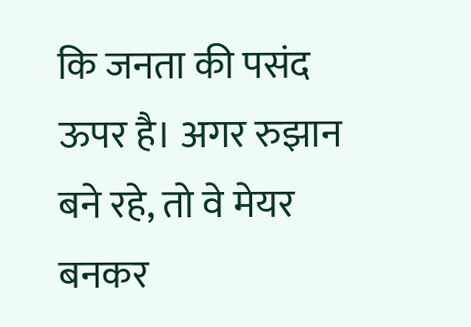कि जनता की पसंद ऊपर है। अगर रुझान बने रहे, तो वे मेयर बनकर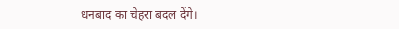धनबाद का चेहरा बदल देंगे।